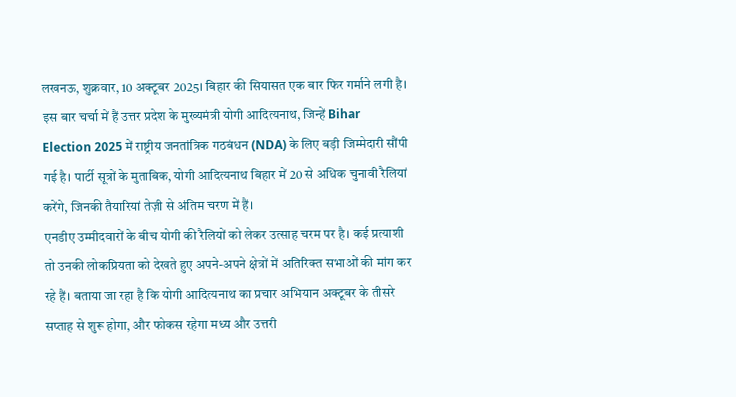लखनऊ, शुक्रवार, 10 अक्टूबर 2025। बिहार की सियासत एक बार फिर गर्माने लगी है। इस बार चर्चा में हैं उत्तर प्रदेश के मुख्यमंत्री योगी आदित्यनाथ, जिन्हें Bihar Election 2025 में राष्ट्रीय जनतांत्रिक गठबंधन (NDA) के लिए बड़ी जिम्मेदारी सौंपी गई है। पार्टी सूत्रों के मुताबिक, योगी आदित्यनाथ बिहार में 20 से अधिक चुनावी रैलियां करेंगे, जिनकी तैयारियां तेज़ी से अंतिम चरण में हैं।
एनडीए उम्मीदवारों के बीच योगी की रैलियों को लेकर उत्साह चरम पर है। कई प्रत्याशी तो उनकी लोकप्रियता को देखते हुए अपने-अपने क्षेत्रों में अतिरिक्त सभाओं की मांग कर रहे हैं। बताया जा रहा है कि योगी आदित्यनाथ का प्रचार अभियान अक्टूबर के तीसरे सप्ताह से शुरू होगा, और फोकस रहेगा मध्य और उत्तरी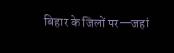बिहार के जिलों पर—जहां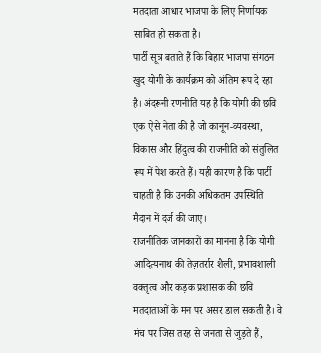मतदाता आधार भाजपा के लिए निर्णायक साबित हो सकता है।
पार्टी सूत्र बताते हैं कि बिहार भाजपा संगठन खुद योगी के कार्यक्रम को अंतिम रूप दे रहा है। अंदरूनी रणनीति यह है कि योगी की छवि एक ऐसे नेता की है जो कानून-व्यवस्था, विकास और हिंदुत्व की राजनीति को संतुलित रूप में पेश करते हैं। यही कारण है कि पार्टी चाहती है कि उनकी अधिकतम उपस्थिति मैदान में दर्ज की जाए।
राजनीतिक जानकारों का मानना है कि योगी आदित्यनाथ की तेज़तर्रार शैली, प्रभावशाली वक्तृत्व और कड़क प्रशासक की छवि मतदाताओं के मन पर असर डाल सकती है। वे मंच पर जिस तरह से जनता से जुड़ते हैं,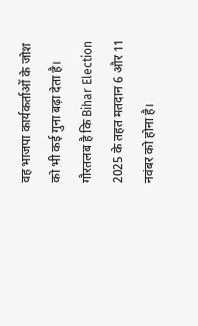वह भाजपा कार्यकर्ताओं के जोश को भी कई गुना बढ़ा देता है।
गौरतलब है कि Bihar Election 2025 के तहत मतदान 6 और 11 नवंबर को होना है।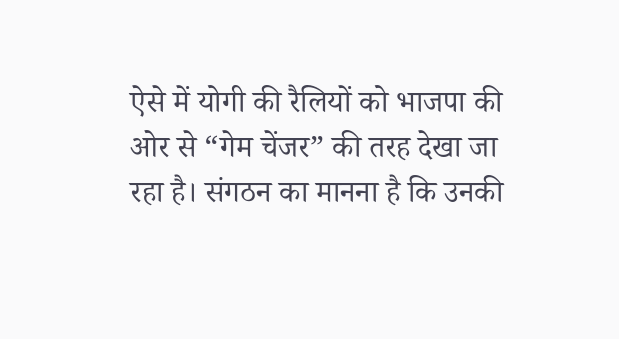ऐसे में योगी की रैलियों को भाजपा की ओर से “गेम चेंजर” की तरह देखा जा रहा है। संगठन का मानना है कि उनकी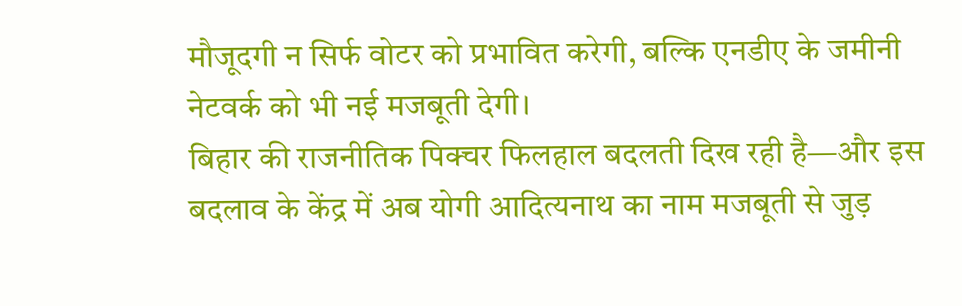मौजूदगी न सिर्फ वोटर को प्रभावित करेगी, बल्कि एनडीए के जमीनी नेटवर्क को भी नई मजबूती देगी।
बिहार की राजनीतिक पिक्चर फिलहाल बदलती दिख रही है—और इस बदलाव के केंद्र में अब योगी आदित्यनाथ का नाम मजबूती से जुड़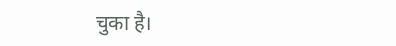चुका है।